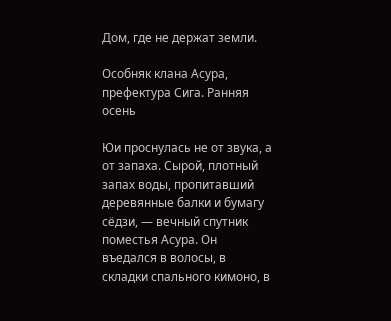Дом, где не держат земли.

Особняк клана Асура, префектура Сига. Ранняя осень

Юи проснулась не от звука, а от запаха. Сырой, плотный запах воды, пропитавший деревянные балки и бумагу сёдзи, — вечный спутник поместья Асура. Он въедался в волосы, в складки спального кимоно, в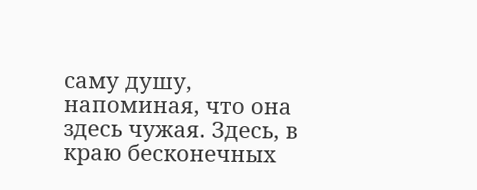саму душу, напоминая, что она здесь чужая. Здесь, в краю бесконечных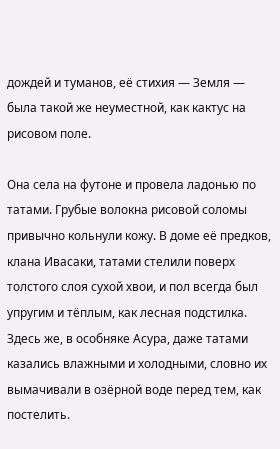дождей и туманов, её стихия — Земля — была такой же неуместной, как кактус на рисовом поле.

Она села на футоне и провела ладонью по татами. Грубые волокна рисовой соломы привычно кольнули кожу. В доме её предков, клана Ивасаки, татами стелили поверх толстого слоя сухой хвои, и пол всегда был упругим и тёплым, как лесная подстилка. Здесь же, в особняке Асура, даже татами казались влажными и холодными, словно их вымачивали в озёрной воде перед тем, как постелить.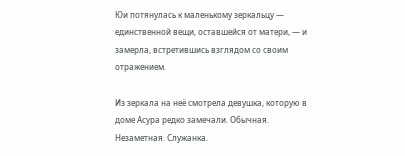Юи потянулась к маленькому зеркальцу — единственной вещи, оставшейся от матери, — и замерла, встретившись взглядом со своим отражением.

Из зеркала на неё смотрела девушка, которую в доме Асура редко замечали. Обычная. Незаметная. Служанка.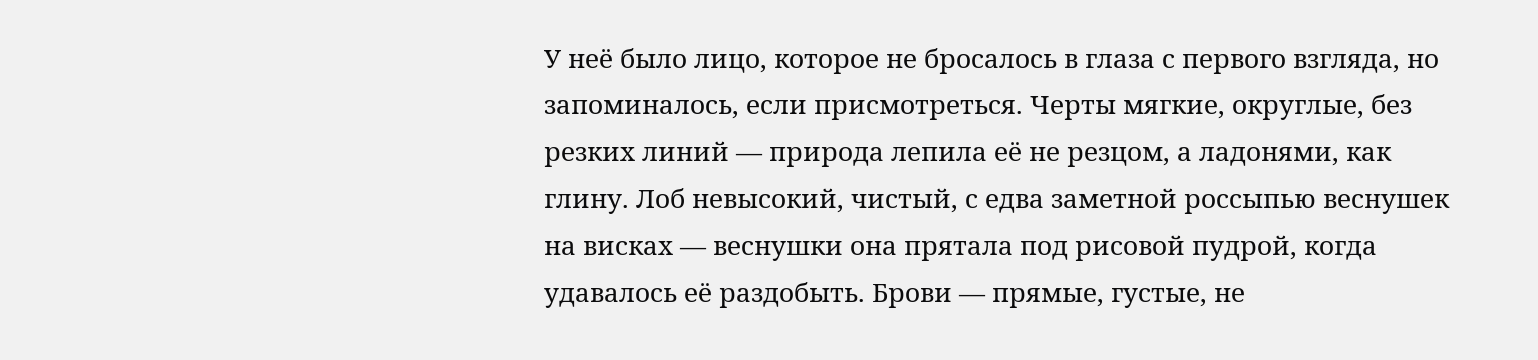У неё было лицо, которое не бросалось в глаза с первого взгляда, но запоминалось, если присмотреться. Черты мягкие, округлые, без резких линий — природа лепила её не резцом, а ладонями, как глину. Лоб невысокий, чистый, с едва заметной россыпью веснушек на висках — веснушки она прятала под рисовой пудрой, когда удавалось её раздобыть. Брови — прямые, густые, не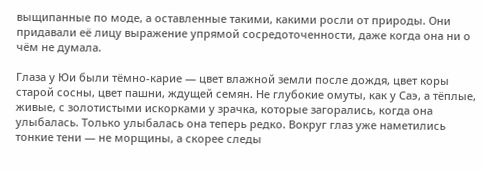выщипанные по моде, а оставленные такими, какими росли от природы. Они придавали её лицу выражение упрямой сосредоточенности, даже когда она ни о чём не думала.

Глаза у Юи были тёмно-карие — цвет влажной земли после дождя, цвет коры старой сосны, цвет пашни, ждущей семян. Не глубокие омуты, как у Саэ, а тёплые, живые, с золотистыми искорками у зрачка, которые загорались, когда она улыбалась. Только улыбалась она теперь редко. Вокруг глаз уже наметились тонкие тени — не морщины, а скорее следы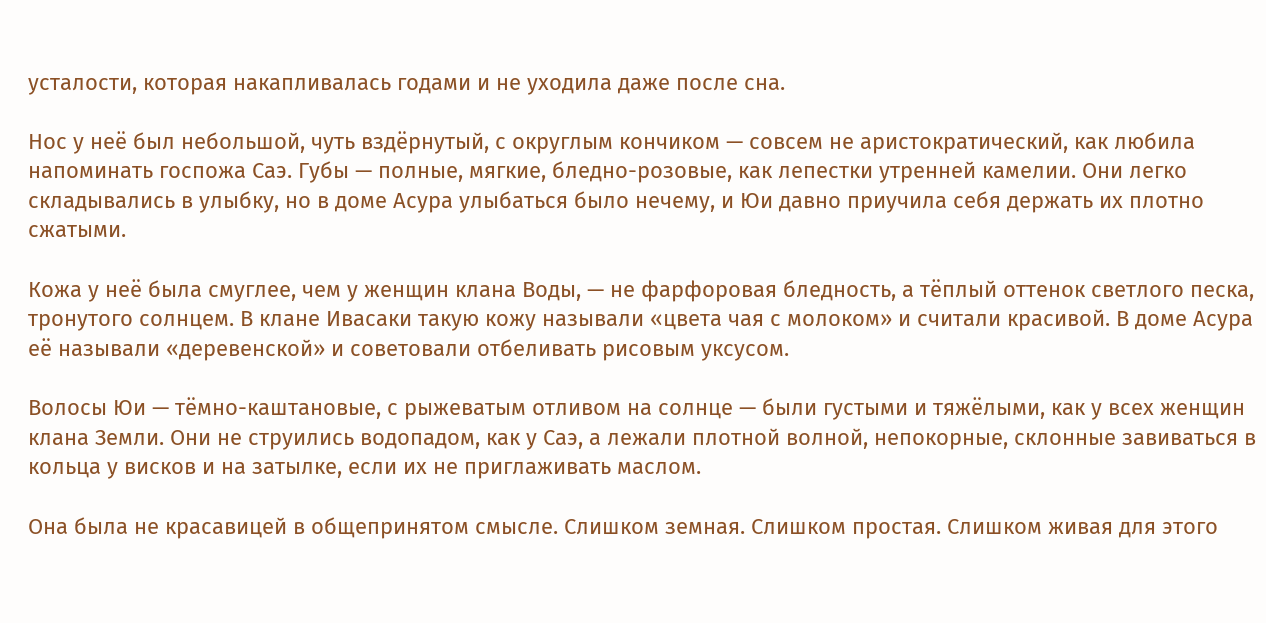усталости, которая накапливалась годами и не уходила даже после сна.

Нос у неё был небольшой, чуть вздёрнутый, с округлым кончиком — совсем не аристократический, как любила напоминать госпожа Саэ. Губы — полные, мягкие, бледно-розовые, как лепестки утренней камелии. Они легко складывались в улыбку, но в доме Асура улыбаться было нечему, и Юи давно приучила себя держать их плотно сжатыми.

Кожа у неё была смуглее, чем у женщин клана Воды, — не фарфоровая бледность, а тёплый оттенок светлого песка, тронутого солнцем. В клане Ивасаки такую кожу называли «цвета чая с молоком» и считали красивой. В доме Асура её называли «деревенской» и советовали отбеливать рисовым уксусом.

Волосы Юи — тёмно-каштановые, с рыжеватым отливом на солнце — были густыми и тяжёлыми, как у всех женщин клана Земли. Они не струились водопадом, как у Саэ, а лежали плотной волной, непокорные, склонные завиваться в кольца у висков и на затылке, если их не приглаживать маслом.

Она была не красавицей в общепринятом смысле. Слишком земная. Слишком простая. Слишком живая для этого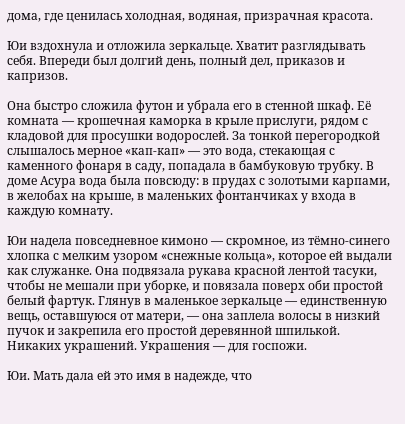дома, где ценилась холодная, водяная, призрачная красота.

Юи вздохнула и отложила зеркальце. Хватит разглядывать себя. Впереди был долгий день, полный дел, приказов и капризов.

Она быстро сложила футон и убрала его в стенной шкаф. Её комната — крошечная каморка в крыле прислуги, рядом с кладовой для просушки водорослей. За тонкой перегородкой слышалось мерное «кап-кап» — это вода, стекающая с каменного фонаря в саду, попадала в бамбуковую трубку. В доме Асура вода была повсюду: в прудах с золотыми карпами, в желобах на крыше, в маленьких фонтанчиках у входа в каждую комнату.

Юи надела повседневное кимоно — скромное, из тёмно-синего хлопка с мелким узором «снежные кольца», которое ей выдали как служанке. Она подвязала рукава красной лентой тасуки, чтобы не мешали при уборке, и повязала поверх оби простой белый фартук. Глянув в маленькое зеркальце — единственную вещь, оставшуюся от матери, — она заплела волосы в низкий пучок и закрепила его простой деревянной шпилькой. Никаких украшений. Украшения — для госпожи.

Юи. Мать дала ей это имя в надежде, что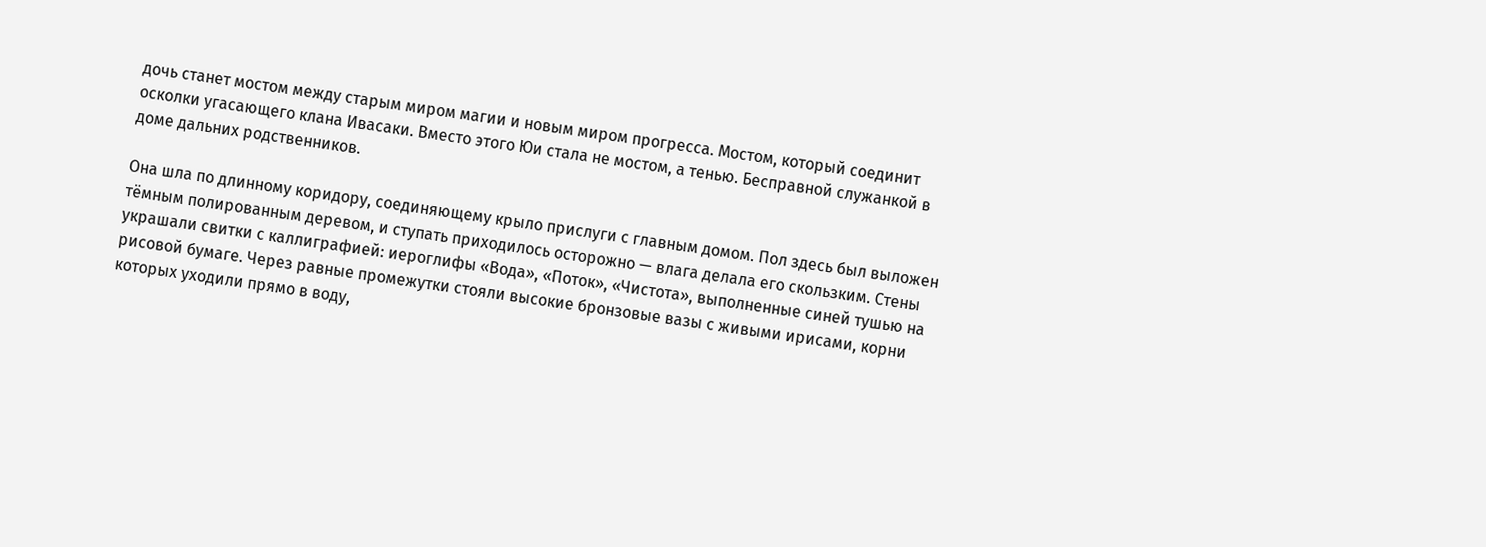дочь станет мостом между старым миром магии и новым миром прогресса. Мостом, который соединит осколки угасающего клана Ивасаки. Вместо этого Юи стала не мостом, а тенью. Бесправной служанкой в доме дальних родственников.

Она шла по длинному коридору, соединяющему крыло прислуги с главным домом. Пол здесь был выложен тёмным полированным деревом, и ступать приходилось осторожно — влага делала его скользким. Стены украшали свитки с каллиграфией: иероглифы «Вода», «Поток», «Чистота», выполненные синей тушью на рисовой бумаге. Через равные промежутки стояли высокие бронзовые вазы с живыми ирисами, корни которых уходили прямо в воду,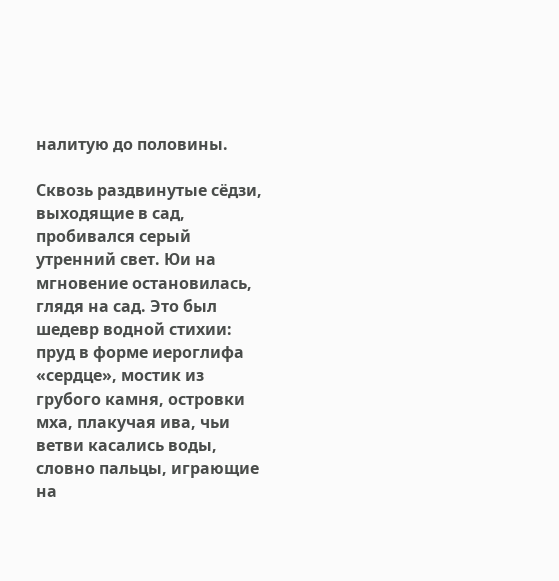налитую до половины.

Сквозь раздвинутые сёдзи, выходящие в сад, пробивался серый утренний свет. Юи на мгновение остановилась, глядя на сад. Это был шедевр водной стихии: пруд в форме иероглифа «сердце», мостик из грубого камня, островки мха, плакучая ива, чьи ветви касались воды, словно пальцы, играющие на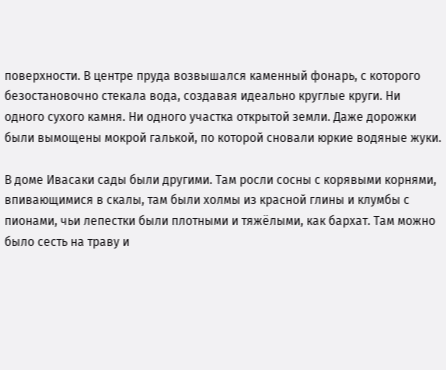поверхности. В центре пруда возвышался каменный фонарь, с которого безостановочно стекала вода, создавая идеально круглые круги. Ни одного сухого камня. Ни одного участка открытой земли. Даже дорожки были вымощены мокрой галькой, по которой сновали юркие водяные жуки.

В доме Ивасаки сады были другими. Там росли сосны с корявыми корнями, впивающимися в скалы, там были холмы из красной глины и клумбы с пионами, чьи лепестки были плотными и тяжёлыми, как бархат. Там можно было сесть на траву и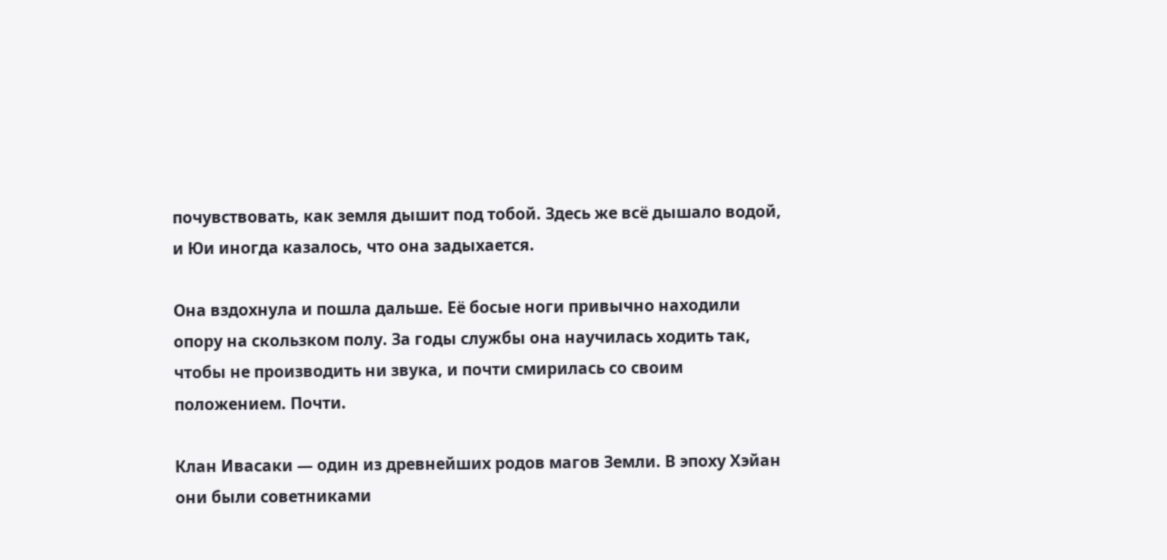почувствовать, как земля дышит под тобой. Здесь же всё дышало водой, и Юи иногда казалось, что она задыхается.

Она вздохнула и пошла дальше. Её босые ноги привычно находили опору на скользком полу. За годы службы она научилась ходить так, чтобы не производить ни звука, и почти смирилась со своим положением. Почти.

Клан Ивасаки — один из древнейших родов магов Земли. В эпоху Хэйан они были советниками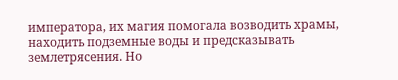императора, их магия помогала возводить храмы, находить подземные воды и предсказывать землетрясения. Но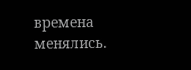времена менялись.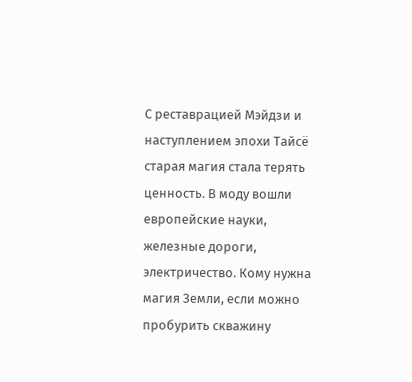С реставрацией Мэйдзи и наступлением эпохи Тайсё старая магия стала терять ценность. В моду вошли европейские науки, железные дороги, электричество. Кому нужна магия Земли, если можно пробурить скважину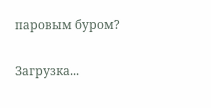паровым буром?

Загрузка...